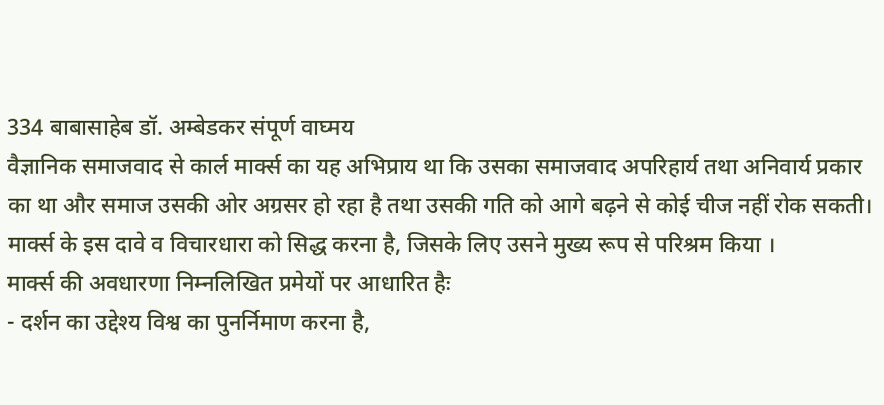334 बाबासाहेब डॉ. अम्बेडकर संपूर्ण वाघ्मय
वैज्ञानिक समाजवाद से कार्ल मार्क्स का यह अभिप्राय था कि उसका समाजवाद अपरिहार्य तथा अनिवार्य प्रकार का था और समाज उसकी ओर अग्रसर हो रहा है तथा उसकी गति को आगे बढ़ने से कोई चीज नहीं रोक सकती। मार्क्स के इस दावे व विचारधारा को सिद्ध करना है, जिसके लिए उसने मुख्य रूप से परिश्रम किया ।
मार्क्स की अवधारणा निम्नलिखित प्रमेयों पर आधारित हैः
- दर्शन का उद्देश्य विश्व का पुनर्निमाण करना है,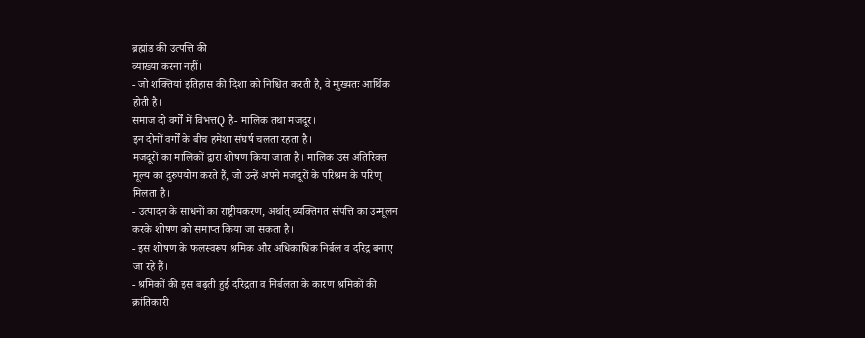ब्रह्मांड की उत्पत्ति की
व्याख्या करना नहीं।
- जो शक्तियां इतिहास की दिशा को निश्चित करती है, वे मुख्यतः आर्थिक
होती है।
समाज दो वर्गों में विभत्तQ है- मालिक तथा मजदूर।
इन दोनों वर्गों के बीच हमेशा संघर्ष चलता रहता है।
मजदूरों का मालिकों द्वारा शोषण किया जाता है। मालिक उस अतिरिक्त
मूल्य का दुरुपयोग करते हैं, जो उन्हें अपने मजदूरों के परिश्रम के परिण्
मिलता है।
- उत्पादन के साधनों का राष्ट्रीयकरण, अर्थात् व्यक्तिगत संपत्ति का उन्मूलन
करके शोषण को समाप्त किया जा सकता है।
- इस शोषण के फलस्वरूप श्रमिक और अधिकाधिक निर्बल व दरिद्र बनाए
जा रहे हैं।
- श्रमिकों की इस बढ़ती हुई दरिद्रता व निर्बलता के कारण श्रमिकों की
क्रांतिकारी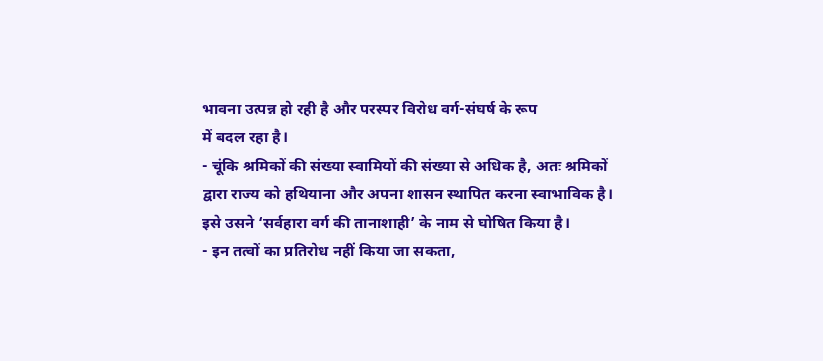भावना उत्पन्न हो रही है और परस्पर विरोध वर्ग-संघर्ष के रूप
में बदल रहा है।
- चूंकि श्रमिकों की संख्या स्वामियों की संख्या से अधिक है, अतः श्रमिकों
द्वारा राज्य को हथियाना और अपना शासन स्थापित करना स्वाभाविक है।
इसे उसने ‘सर्वहारा वर्ग की तानाशाही’ के नाम से घोषित किया है।
- इन तत्वों का प्रतिरोध नहीं किया जा सकता,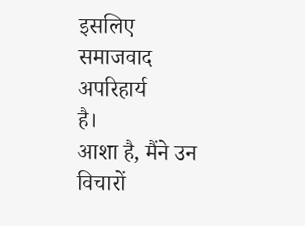इसलिए समाजवाद अपरिहार्य
है।
आशा है, मैंने उन विचारों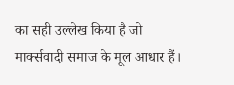का सही उल्लेख किया है जो मार्क्सवादी समाज के मूल आधार हैं।